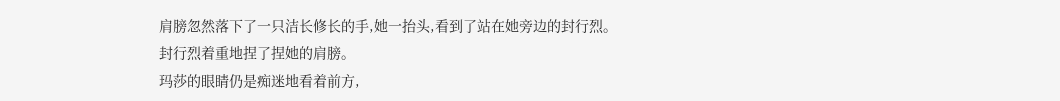肩膀忽然落下了一只洁长修长的手,她一抬头,看到了站在她旁边的封行烈。
封行烈着重地捏了捏她的肩膀。
玛莎的眼睛仍是痴迷地看着前方,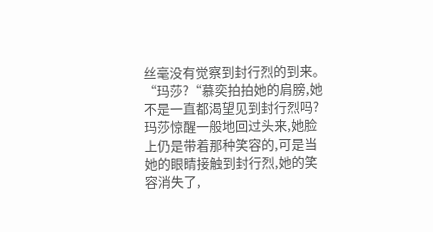丝毫没有觉察到封行烈的到来。
“玛莎?“慕奕拍拍她的肩膀,她不是一直都渴望见到封行烈吗?
玛莎惊醒一般地回过头来,她脸上仍是带着那种笑容的,可是当她的眼睛接触到封行烈,她的笑容消失了,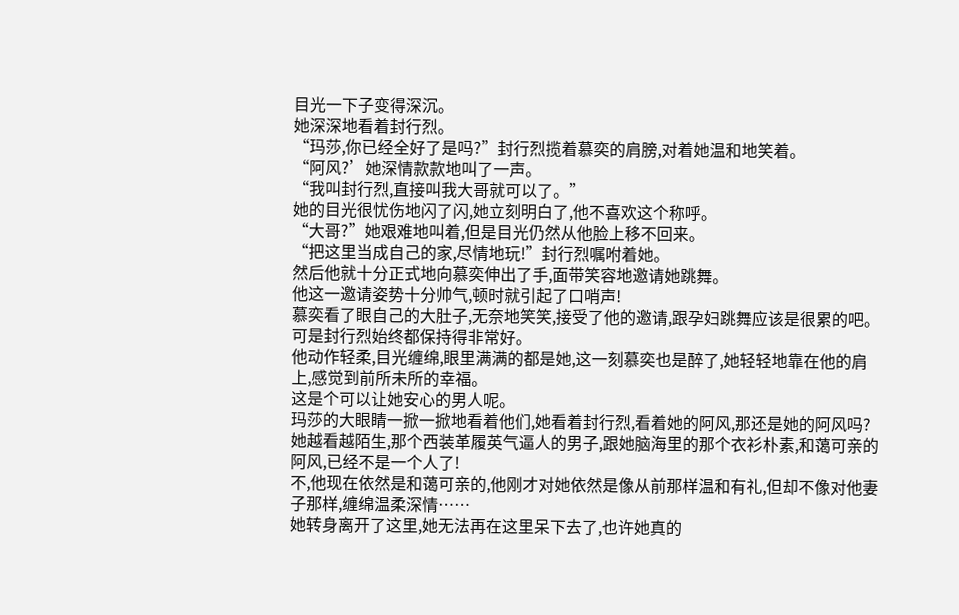目光一下子变得深沉。
她深深地看着封行烈。
“玛莎,你已经全好了是吗?”封行烈揽着慕奕的肩膀,对着她温和地笑着。
“阿风?’她深情款款地叫了一声。
“我叫封行烈,直接叫我大哥就可以了。”
她的目光很忧伤地闪了闪,她立刻明白了,他不喜欢这个称呼。
“大哥?”她艰难地叫着,但是目光仍然从他脸上移不回来。
“把这里当成自己的家,尽情地玩!”封行烈嘱咐着她。
然后他就十分正式地向慕奕伸出了手,面带笑容地邀请她跳舞。
他这一邀请姿势十分帅气,顿时就引起了口哨声!
慕奕看了眼自己的大肚子,无奈地笑笑,接受了他的邀请,跟孕妇跳舞应该是很累的吧。可是封行烈始终都保持得非常好。
他动作轻柔,目光缠绵,眼里满满的都是她,这一刻慕奕也是醉了,她轻轻地靠在他的肩上,感觉到前所未所的幸福。
这是个可以让她安心的男人呢。
玛莎的大眼睛一掀一掀地看着他们,她看着封行烈,看着她的阿风,那还是她的阿风吗?
她越看越陌生,那个西装革履英气逼人的男子,跟她脑海里的那个衣衫朴素,和蔼可亲的阿风,已经不是一个人了!
不,他现在依然是和蔼可亲的,他刚才对她依然是像从前那样温和有礼,但却不像对他妻子那样,缠绵温柔深情……
她转身离开了这里,她无法再在这里呆下去了,也许她真的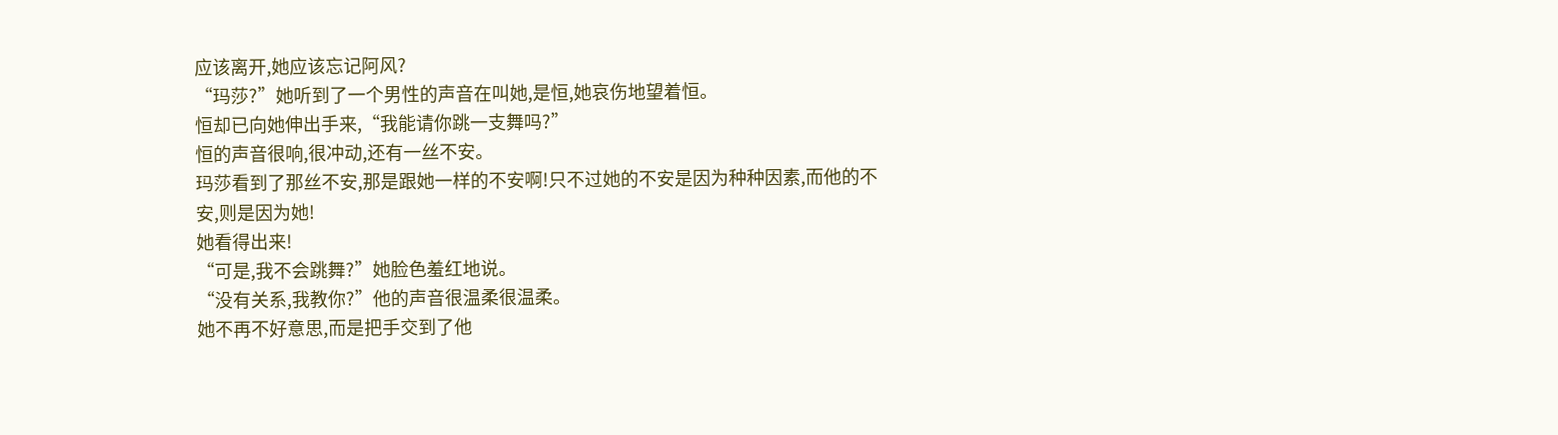应该离开,她应该忘记阿风?
“玛莎?”她听到了一个男性的声音在叫她,是恒,她哀伤地望着恒。
恒却已向她伸出手来,“我能请你跳一支舞吗?”
恒的声音很响,很冲动,还有一丝不安。
玛莎看到了那丝不安,那是跟她一样的不安啊!只不过她的不安是因为种种因素,而他的不安,则是因为她!
她看得出来!
“可是,我不会跳舞?”她脸色羞红地说。
“没有关系,我教你?”他的声音很温柔很温柔。
她不再不好意思,而是把手交到了他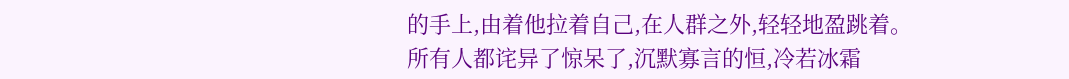的手上,由着他拉着自己,在人群之外,轻轻地盈跳着。
所有人都诧异了惊呆了,沉默寡言的恒,冷若冰霜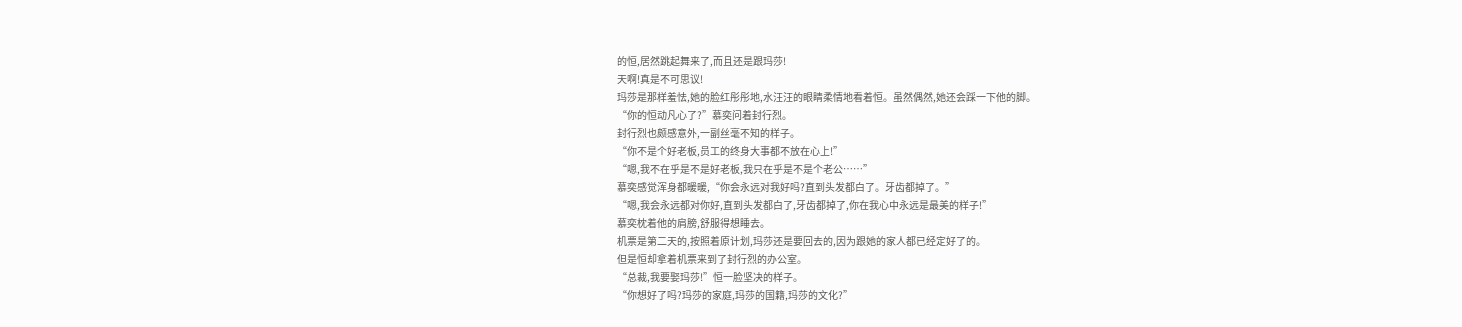的恒,居然跳起舞来了,而且还是跟玛莎!
天啊!真是不可思议!
玛莎是那样羞怯,她的脸红彤彤地,水汪汪的眼睛柔情地看着恒。虽然偶然,她还会踩一下他的脚。
“你的恒动凡心了?”慕奕问着封行烈。
封行烈也颇感意外,一副丝毫不知的样子。
“你不是个好老板,员工的终身大事都不放在心上!”
“嗯,我不在乎是不是好老板,我只在乎是不是个老公……”
慕奕感觉浑身都暖暖,“你会永远对我好吗?直到头发都白了。牙齿都掉了。”
“嗯,我会永远都对你好,直到头发都白了,牙齿都掉了,你在我心中永远是最美的样子!”
慕奕枕着他的肩膀,舒服得想睡去。
机票是第二天的,按照着原计划,玛莎还是要回去的,因为跟她的家人都已经定好了的。
但是恒却拿着机票来到了封行烈的办公室。
“总裁,我要娶玛莎!”恒一脸坚决的样子。
“你想好了吗?玛莎的家庭,玛莎的国籍,玛莎的文化?”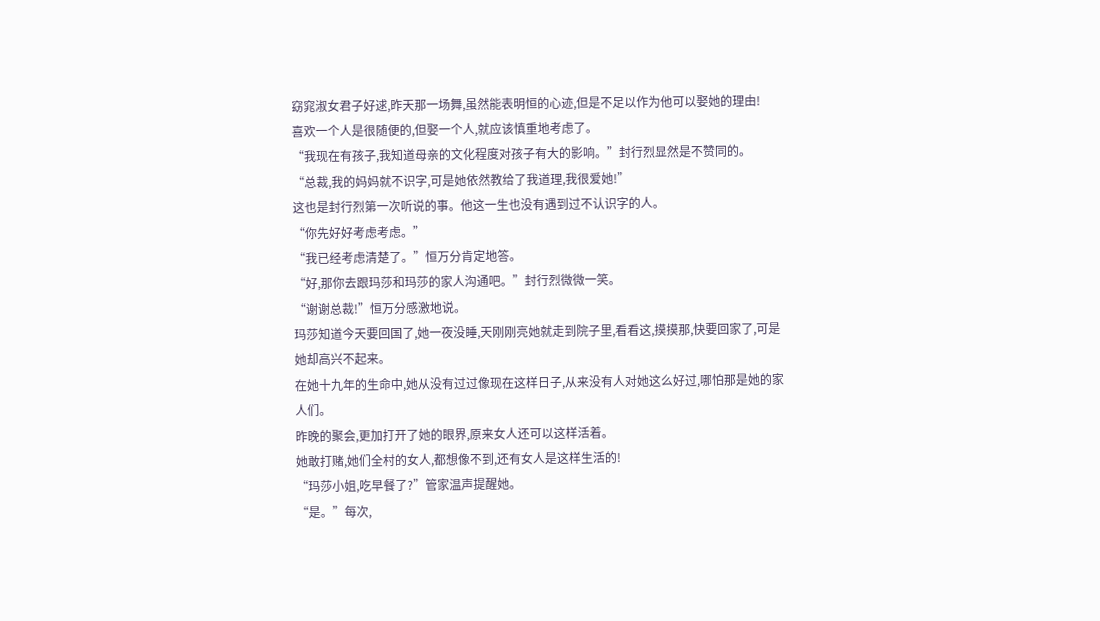窈窕淑女君子好逑,昨天那一场舞,虽然能表明恒的心迹,但是不足以作为他可以娶她的理由!
喜欢一个人是很随便的,但娶一个人,就应该慎重地考虑了。
“我现在有孩子,我知道母亲的文化程度对孩子有大的影响。”封行烈显然是不赞同的。
“总裁,我的妈妈就不识字,可是她依然教给了我道理,我很爱她!”
这也是封行烈第一次听说的事。他这一生也没有遇到过不认识字的人。
“你先好好考虑考虑。”
“我已经考虑清楚了。”恒万分肯定地答。
“好,那你去跟玛莎和玛莎的家人沟通吧。”封行烈微微一笑。
“谢谢总裁!”恒万分感激地说。
玛莎知道今天要回国了,她一夜没睡,天刚刚亮她就走到院子里,看看这,摸摸那,快要回家了,可是她却高兴不起来。
在她十九年的生命中,她从没有过过像现在这样日子,从来没有人对她这么好过,哪怕那是她的家人们。
昨晚的聚会,更加打开了她的眼界,原来女人还可以这样活着。
她敢打赌,她们全村的女人,都想像不到,还有女人是这样生活的!
“玛莎小姐,吃早餐了?”管家温声提醒她。
“是。”每次,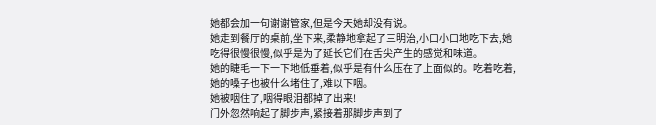她都会加一句谢谢管家,但是今天她却没有说。
她走到餐厅的桌前,坐下来,柔静地拿起了三明治,小口小口地吃下去,她吃得很慢很慢,似乎是为了延长它们在舌尖产生的感觉和味道。
她的睫毛一下一下地低垂着,似乎是有什么压在了上面似的。吃着吃着,她的嗓子也被什么堵住了,难以下咽。
她被咽住了,咽得眼泪都掉了出来!
门外忽然响起了脚步声,紧接着那脚步声到了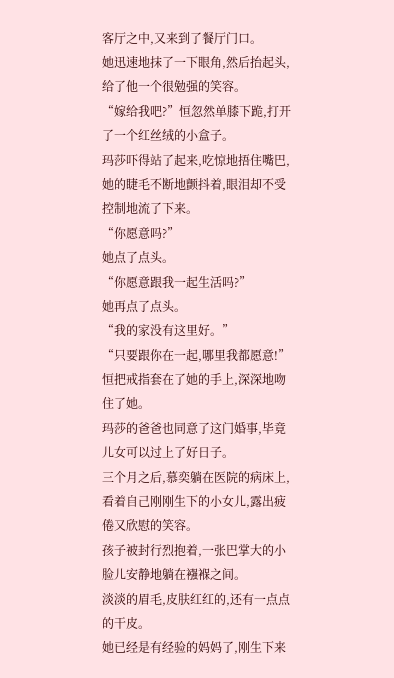客厅之中,又来到了餐厅门口。
她迅速地抹了一下眼角,然后抬起头,给了他一个很勉强的笑容。
“嫁给我吧?”恒忽然单膝下跪,打开了一个红丝绒的小盒子。
玛莎吓得站了起来,吃惊地捂住嘴巴,她的睫毛不断地颤抖着,眼泪却不受控制地流了下来。
“你愿意吗?”
她点了点头。
“你愿意跟我一起生活吗?”
她再点了点头。
“我的家没有这里好。”
“只要跟你在一起,哪里我都愿意!”
恒把戒指套在了她的手上,深深地吻住了她。
玛莎的爸爸也同意了这门婚事,毕竟儿女可以过上了好日子。
三个月之后,慕奕躺在医院的病床上,看着自己刚刚生下的小女儿,露出疲倦又欣慰的笑容。
孩子被封行烈抱着,一张巴掌大的小脸儿安静地躺在襁褓之间。
淡淡的眉毛,皮肤红红的,还有一点点的干皮。
她已经是有经验的妈妈了,刚生下来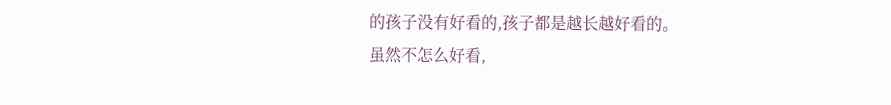的孩子没有好看的,孩子都是越长越好看的。
虽然不怎么好看,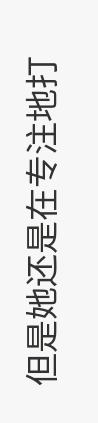但是她还是在专注地打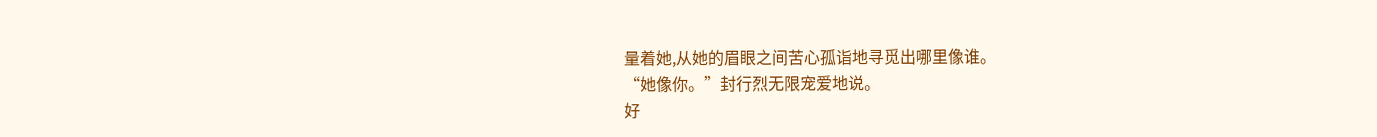量着她,从她的眉眼之间苦心孤诣地寻觅出哪里像谁。
“她像你。”封行烈无限宠爱地说。
好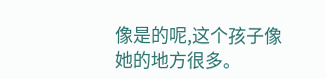像是的呢,这个孩子像她的地方很多。